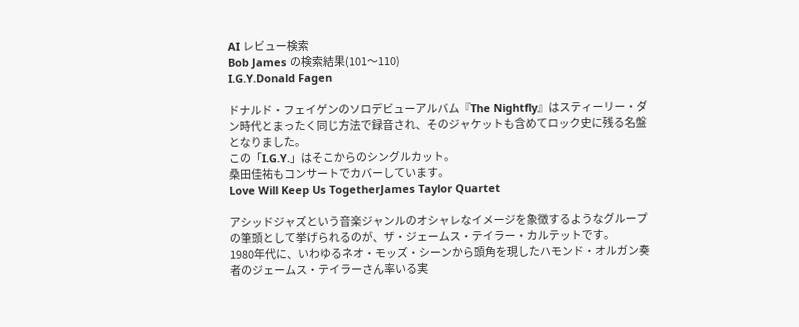AI レビュー検索
Bob James の検索結果(101〜110)
I.G.Y.Donald Fagen

ドナルド・フェイゲンのソロデビューアルバム『The Nightfly』はスティーリー・ダン時代とまったく同じ方法で録音され、そのジャケットも含めてロック史に残る名盤となりました。
この「I.G.Y.」はそこからのシングルカット。
桑田佳祐もコンサートでカバーしています。
Love Will Keep Us TogetherJames Taylor Quartet

アシッドジャズという音楽ジャンルのオシャレなイメージを象徴するようなグループの筆頭として挙げられるのが、ザ・ジェームス・テイラー・カルテットです。
1980年代に、いわゆるネオ・モッズ・シーンから頭角を現したハモンド・オルガン奏者のジェームス・テイラーさん率いる実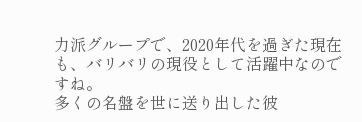力派グループで、2020年代を過ぎた現在も、バリバリの現役として活躍中なのですね。
多くの名盤を世に送り出した彼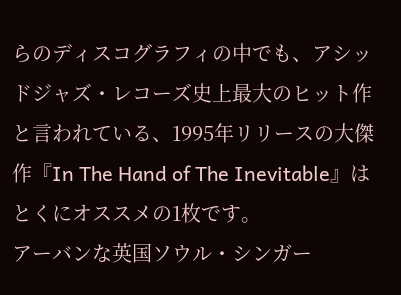らのディスコグラフィの中でも、アシッドジャズ・レコーズ史上最大のヒット作と言われている、1995年リリースの大傑作『In The Hand of The Inevitable』はとくにオススメの1枚です。
アーバンな英国ソウル・シンガー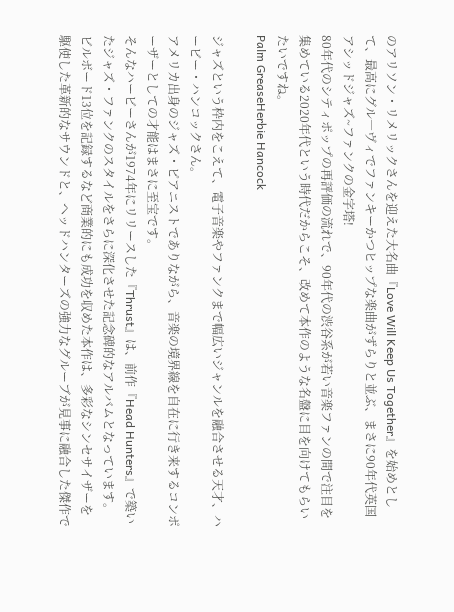のアリソン・リメリックさんを迎えた大名曲『Love Will Keep Us Together』を始めとして、最高にグル―ヴィでファンキーかつヒップな楽曲がずらりと並ぶ、まさに90年代英国アシッドジャズ~ファンクの金字塔!
80年代のシティポップの再評価の流れで、90年代の渋谷系が若い音楽ファンの間で注目を集めている2020年代という時代だからこそ、改めて本作のような名盤に目を向けてもらいたいですね。
Palm GreaseHerbie Hancock

ジャズという枠内をこえて、電子音楽やファンクまで幅広いジャンルを融合させる天才、ハービー・ハンコックさん。
アメリカ出身のジャズ・ピアニストでありながら、音楽の境界線を自在に行き来するコンポーザーとしての才能はまさに至宝です。
そんなハービーさんが1974年にリリースした『Thrust』は、前作『Head Hunters』で築いたジャズ・ファンクのスタイルをさらに深化させた記念碑的なアルバムとなっています。
ビルボード13位を記録するなど商業的にも成功を収めた本作は、多彩なシンセサイザーを駆使した革新的なサウンドと、ヘッドハンターズの強力なグルーブが見事に融合した傑作で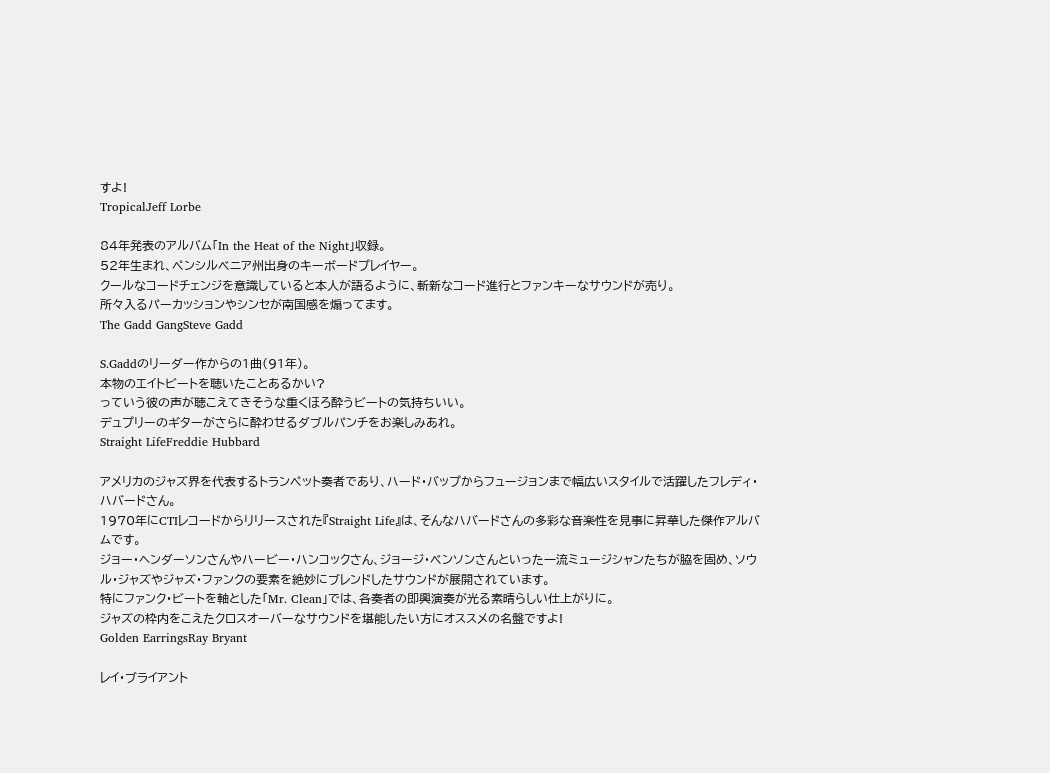すよ!
TropicalJeff Lorbe

84年発表のアルバム「In the Heat of the Night」収録。
52年生まれ、ペンシルベニア州出身のキーボードプレイヤー。
クールなコードチェンジを意識していると本人が語るように、斬新なコード進行とファンキーなサウンドが売り。
所々入るパーカッションやシンセが南国感を煽ってます。
The Gadd GangSteve Gadd

S.Gaddのリーダー作からの1曲(91年)。
本物のエイトビートを聴いたことあるかい?
っていう彼の声が聴こえてきそうな重くほろ酔うビートの気持ちいい。
デュプリーのギターがさらに酔わせるダブルパンチをお楽しみあれ。
Straight LifeFreddie Hubbard

アメリカのジャズ界を代表するトランペット奏者であり、ハード・バップからフュージョンまで幅広いスタイルで活躍したフレディ・ハバードさん。
1970年にCTIレコードからリリースされた『Straight Life』は、そんなハバードさんの多彩な音楽性を見事に昇華した傑作アルバムです。
ジョー・ヘンダーソンさんやハービー・ハンコックさん、ジョージ・ベンソンさんといった一流ミュージシャンたちが脇を固め、ソウル・ジャズやジャズ・ファンクの要素を絶妙にブレンドしたサウンドが展開されています。
特にファンク・ビートを軸とした「Mr. Clean」では、各奏者の即興演奏が光る素晴らしい仕上がりに。
ジャズの枠内をこえたクロスオーバーなサウンドを堪能したい方にオススメの名盤ですよ!
Golden EarringsRay Bryant

レイ・ブライアント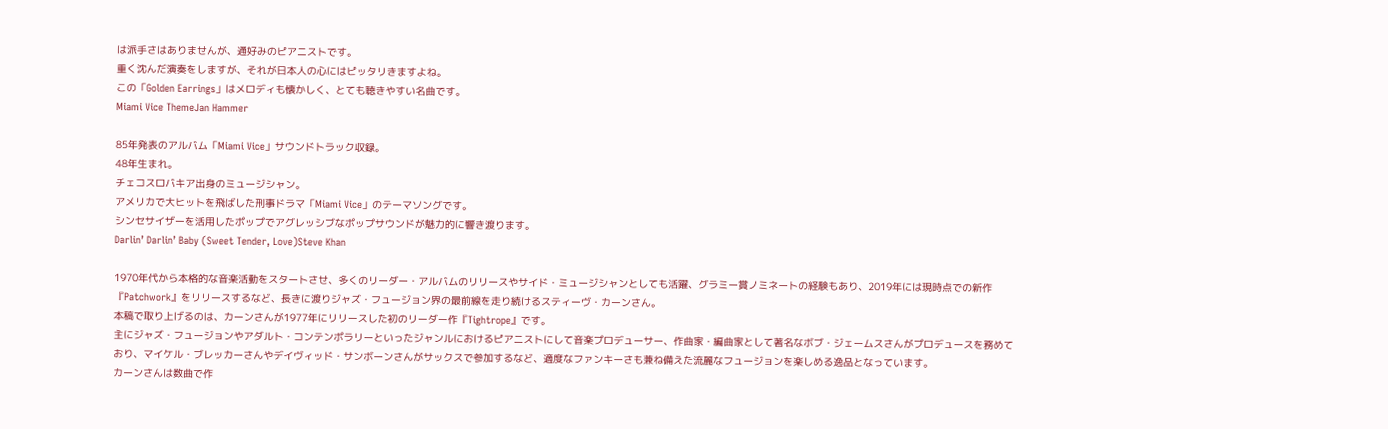は派手さはありませんが、通好みのピアニストです。
重く沈んだ演奏をしますが、それが日本人の心にはピッタリきますよね。
この「Golden Earrings」はメロディも懐かしく、とても聴きやすい名曲です。
Miami Vice ThemeJan Hammer

85年発表のアルバム「Miami Vice」サウンドトラック収録。
48年生まれ。
チェコスロバキア出身のミュージシャン。
アメリカで大ヒットを飛ばした刑事ドラマ「Miami Vice」のテーマソングです。
シンセサイザーを活用したポップでアグレッシブなポップサウンドが魅力的に響き渡ります。
Darlin’ Darlin’ Baby (Sweet Tender, Love)Steve Khan

1970年代から本格的な音楽活動をスタートさせ、多くのリーダー・アルバムのリリースやサイド・ミュージシャンとしても活躍、グラミー賞ノミネートの経験もあり、2019年には現時点での新作『Patchwork』をリリースするなど、長きに渡りジャズ・フュージョン界の最前線を走り続けるスティーヴ・カーンさん。
本稿で取り上げるのは、カーンさんが1977年にリリースした初のリーダー作『Tightrope』です。
主にジャズ・フュージョンやアダルト・コンテンポラリーといったジャンルにおけるピアニストにして音楽プロデューサー、作曲家・編曲家として著名なボブ・ジェームスさんがプロデュースを務めており、マイケル・ブレッカーさんやデイヴィッド・サンボーンさんがサックスで参加するなど、適度なファンキーさも兼ね備えた流麗なフュージョンを楽しめる逸品となっています。
カーンさんは数曲で作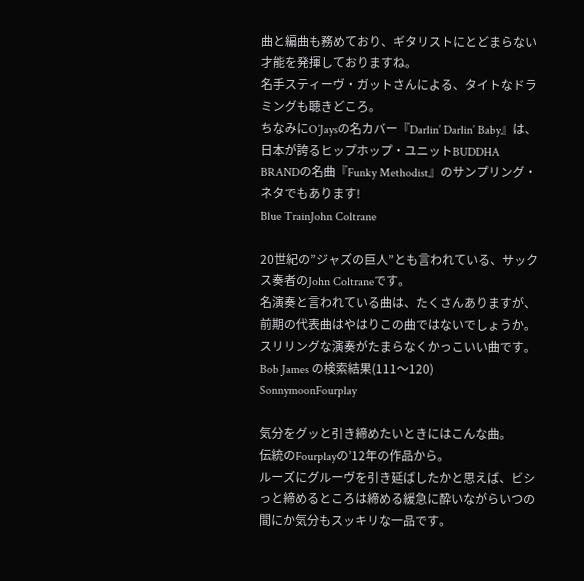曲と編曲も務めており、ギタリストにとどまらない才能を発揮しておりますね。
名手スティーヴ・ガットさんによる、タイトなドラミングも聴きどころ。
ちなみにO’Jaysの名カバー『Darlin’ Darlin’ Baby』は、日本が誇るヒップホップ・ユニットBUDDHA BRANDの名曲『Funky Methodist』のサンプリング・ネタでもあります!
Blue TrainJohn Coltrane

20世紀の”ジャズの巨人”とも言われている、サックス奏者のJohn Coltraneです。
名演奏と言われている曲は、たくさんありますが、前期の代表曲はやはりこの曲ではないでしょうか。
スリリングな演奏がたまらなくかっこいい曲です。
Bob James の検索結果(111〜120)
SonnymoonFourplay

気分をグッと引き締めたいときにはこんな曲。
伝統のFourplayの’12年の作品から。
ルーズにグルーヴを引き延ばしたかと思えば、ビシっと締めるところは締める緩急に酔いながらいつの間にか気分もスッキリな一品です。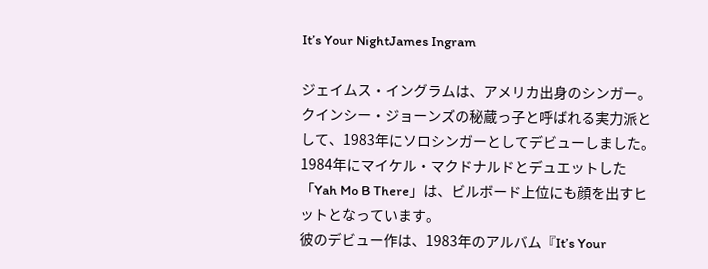It’s Your NightJames Ingram

ジェイムス・イングラムは、アメリカ出身のシンガー。
クインシー・ジョーンズの秘蔵っ子と呼ばれる実力派として、1983年にソロシンガーとしてデビューしました。
1984年にマイケル・マクドナルドとデュエットした「Yah Mo B There」は、ビルボード上位にも顔を出すヒットとなっています。
彼のデビュー作は、1983年のアルバム『It’s Your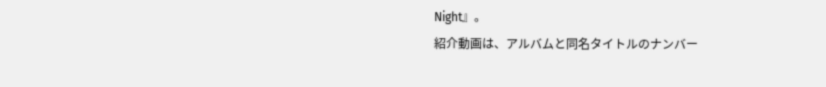Night』。
紹介動画は、アルバムと同名タイトルのナンバー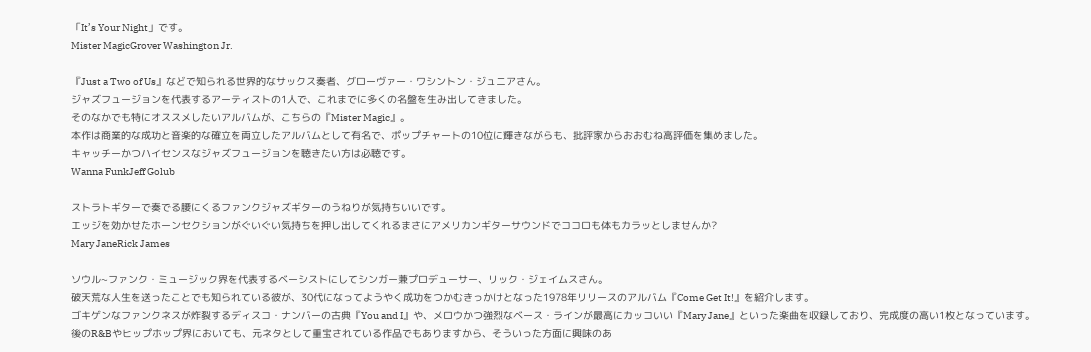「It’s Your Night」です。
Mister MagicGrover Washington Jr.

『Just a Two of Us』などで知られる世界的なサックス奏者、グローヴァー・ワシントン・ジュニアさん。
ジャズフュージョンを代表するアーティストの1人で、これまでに多くの名盤を生み出してきました。
そのなかでも特にオススメしたいアルバムが、こちらの『Mister Magic』。
本作は商業的な成功と音楽的な確立を両立したアルバムとして有名で、ポップチャートの10位に輝きながらも、批評家からおおむね高評価を集めました。
キャッチーかつハイセンスなジャズフュージョンを聴きたい方は必聴です。
Wanna FunkJeff Golub

ストラトギターで奏でる腰にくるファンクジャズギターのうねりが気持ちいいです。
エッジを効かせたホーンセクションがぐいぐい気持ちを押し出してくれるまさにアメリカンギターサウンドでココロも体もカラッとしませんか?
Mary JaneRick James

ソウル~ファンク・ミュージック界を代表するベーシストにしてシンガー兼プロデューサー、リック・ジェイムスさん。
破天荒な人生を送ったことでも知られている彼が、30代になってようやく成功をつかむきっかけとなった1978年リリースのアルバム『Come Get It!』を紹介します。
ゴキゲンなファンクネスが炸裂するディスコ・ナンバーの古典『You and I』や、メロウかつ強烈なベース・ラインが最高にカッコいい『Mary Jane』といった楽曲を収録しており、完成度の高い1枚となっています。
後のR&Bやヒップホップ界においても、元ネタとして重宝されている作品でもありますから、そういった方面に興味のあ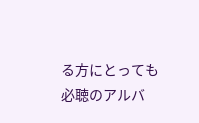る方にとっても必聴のアルバ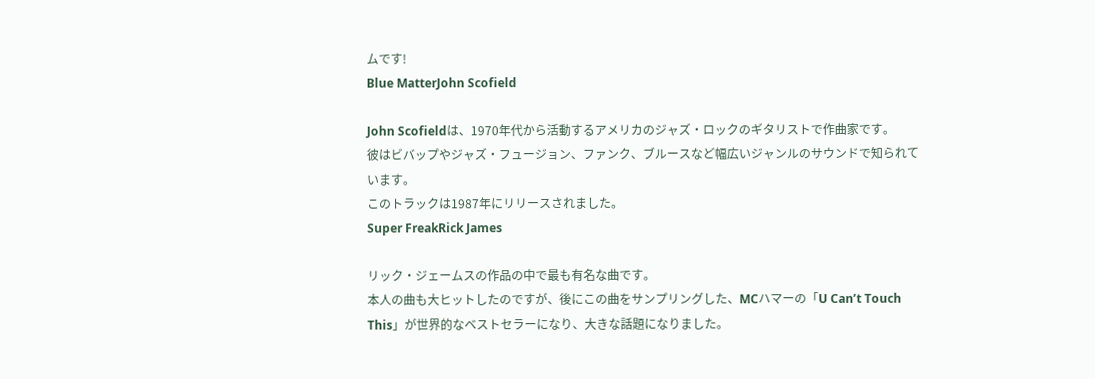ムです!
Blue MatterJohn Scofield

John Scofieldは、1970年代から活動するアメリカのジャズ・ロックのギタリストで作曲家です。
彼はビバップやジャズ・フュージョン、ファンク、ブルースなど幅広いジャンルのサウンドで知られています。
このトラックは1987年にリリースされました。
Super FreakRick James

リック・ジェームスの作品の中で最も有名な曲です。
本人の曲も大ヒットしたのですが、後にこの曲をサンプリングした、MCハマーの「U Can’t Touch This」が世界的なベストセラーになり、大きな話題になりました。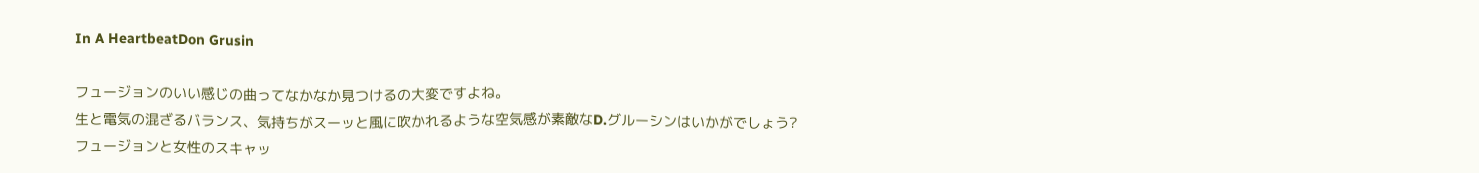In A HeartbeatDon Grusin

フュージョンのいい感じの曲ってなかなか見つけるの大変ですよね。
生と電気の混ざるバランス、気持ちがスーッと風に吹かれるような空気感が素敵なD.グルーシンはいかがでしょう?
フュージョンと女性のスキャッ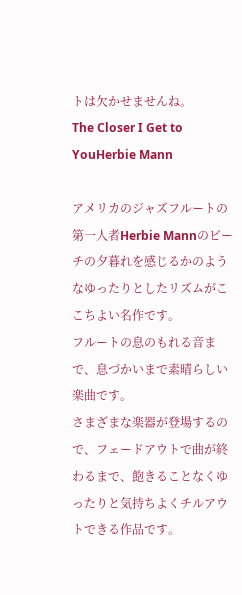トは欠かせませんね。
The Closer I Get to YouHerbie Mann

アメリカのジャズフルートの第一人者Herbie Mannのビーチの夕暮れを感じるかのようなゆったりとしたリズムがここちよい名作です。
フルートの息のもれる音まで、息づかいまで素晴らしい楽曲です。
さまざまな楽器が登場するので、フェードアウトで曲が終わるまで、飽きることなくゆったりと気持ちよくチルアウトできる作品です。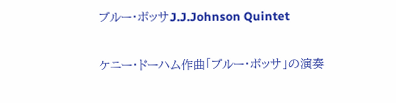ブルー・ボッサJ.J.Johnson Quintet

ケニー・ドーハム作曲「ブルー・ボッサ」の演奏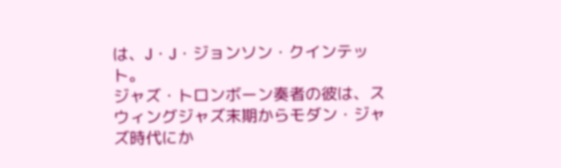は、J・J・ジョンソン・クインテット。
ジャズ・トロンボーン奏者の彼は、スウィングジャズ末期からモダン・ジャズ時代にか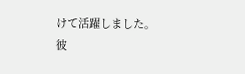けて活躍しました。
彼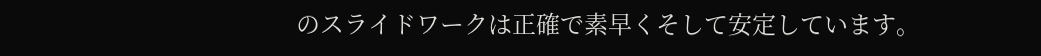のスライドワークは正確で素早くそして安定しています。